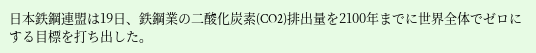日本鉄鋼連盟は19日、鉄鋼業の二酸化炭素(CO2)排出量を2100年までに世界全体でゼロにする目標を打ち出した。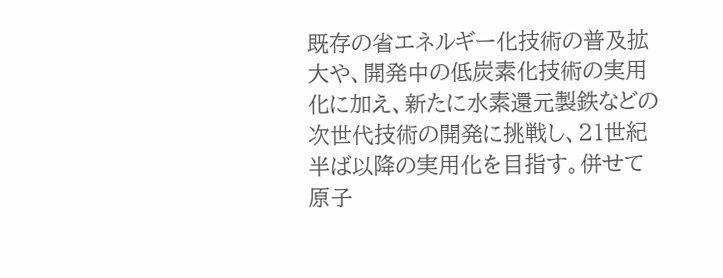既存の省エネルギー化技術の普及拡大や、開発中の低炭素化技術の実用化に加え、新たに水素還元製鉄などの次世代技術の開発に挑戦し、21世紀半ば以降の実用化を目指す。併せて原子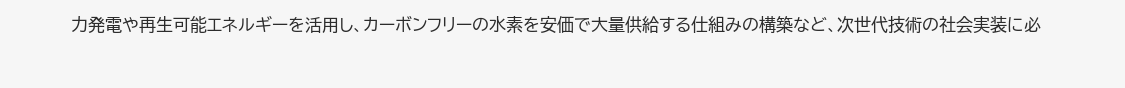力発電や再生可能エネルギーを活用し、カーボンフリーの水素を安価で大量供給する仕組みの構築など、次世代技術の社会実装に必